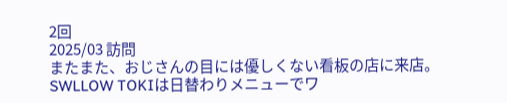2回
2025/03 訪問
またまた、おじさんの目には優しくない看板の店に来店。SWLLOW TOKIは日替わりメニューでワ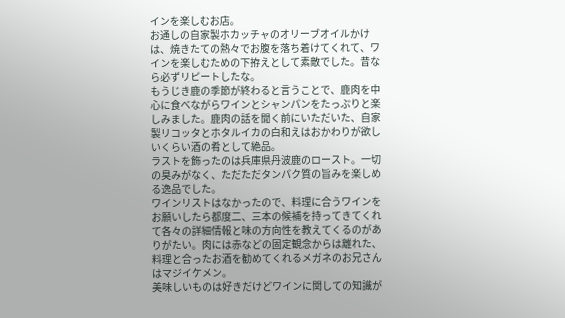インを楽しむお店。
お通しの自家製ホカッチャのオリーブオイルかけは、焼きたての熱々でお腹を落ち着けてくれて、ワインを楽しむための下拵えとして素敵でした。昔なら必ずリピートしたな。
もうじき鹿の季節が終わると言うことで、鹿肉を中心に食べながらワインとシャンパンをたっぷりと楽しみました。鹿肉の話を聞く前にいただいた、自家製リコッタとホタルイカの白和えはおかわりが欲しいくらい酒の肴として絶品。
ラストを飾ったのは兵庫県丹波鹿のロースト。一切の臭みがなく、ただただタンパク質の旨みを楽しめる逸品でした。
ワインリストはなかったので、料理に合うワインをお願いしたら都度二、三本の候補を持ってきてくれて各々の詳細情報と味の方向性を教えてくるのがありがたい。肉には赤などの固定観念からは離れた、料理と合ったお酒を勧めてくれるメガネのお兄さんはマジイケメン。
美味しいものは好きだけどワインに関しての知識が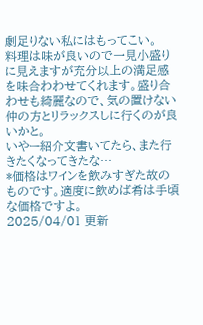劇足りない私にはもってこい。
料理は味が良いので一見小盛りに見えますが充分以上の満足感を味合わわせてくれます。盛り合わせも綺麗なので、気の置けない仲の方とリラックスしに行くのが良いかと。
いやー紹介文書いてたら、また行きたくなってきたな…
*価格はワインを飲みすぎた故のものです。適度に飲めば肴は手頃な価格ですよ。
2025/04/01 更新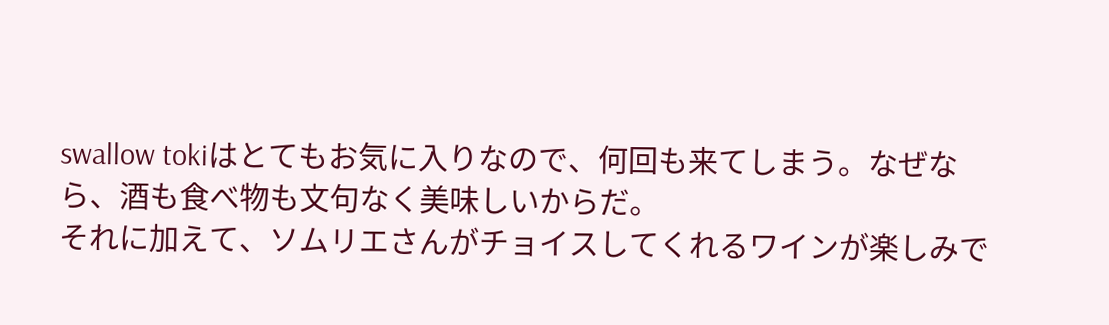swallow tokiはとてもお気に入りなので、何回も来てしまう。なぜなら、酒も食べ物も文句なく美味しいからだ。
それに加えて、ソムリエさんがチョイスしてくれるワインが楽しみで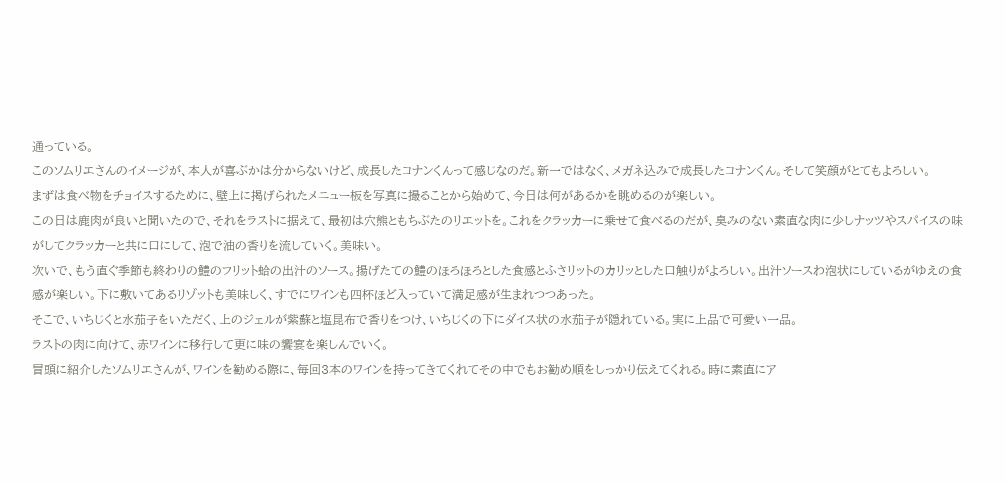通っている。
このソムリエさんのイメージが、本人が喜ぶかは分からないけど、成長したコナンくんって感じなのだ。新一ではなく、メガネ込みで成長したコナンくん。そして笑顔がとてもよろしい。
まずは食べ物をチョイスするために、壁上に掲げられたメニュー板を写真に撮ることから始めて、今日は何があるかを眺めるのが楽しい。
この日は鹿肉が良いと聞いたので、それをラストに据えて、最初は穴熊ともちぶたのリエットを。これをクラッカーに乗せて食べるのだが、臭みのない素直な肉に少しナッツやスパイスの味がしてクラッカーと共に口にして、泡で油の香りを流していく。美味い。
次いで、もう直ぐ季節も終わりの鱧のフリット蛤の出汁のソース。揚げたての鱧のほろほろとした食感とふさリットのカリッとした口触りがよろしい。出汁ソースわ泡状にしているがゆえの食感が楽しい。下に敷いてあるリゾットも美味しく、すでにワインも四杯ほど入っていて満足感が生まれつつあった。
そこで、いちじくと水茄子をいただく、上のジェルが紫蘇と塩昆布で香りをつけ、いちじくの下にダイス状の水茄子が隠れている。実に上品で可愛い一品。
ラストの肉に向けて、赤ワインに移行して更に味の饗宴を楽しんでいく。
冒頭に紹介したソムリエさんが、ワインを勧める際に、毎回3本のワインを持ってきてくれてその中でもお勧め順をしっかり伝えてくれる。時に素直にア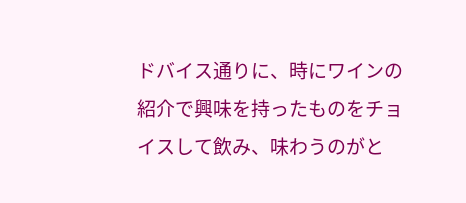ドバイス通りに、時にワインの紹介で興味を持ったものをチョイスして飲み、味わうのがと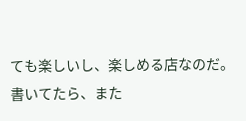ても楽しいし、楽しめる店なのだ。
書いてたら、また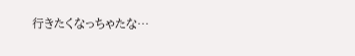行きたくなっちゃたな…